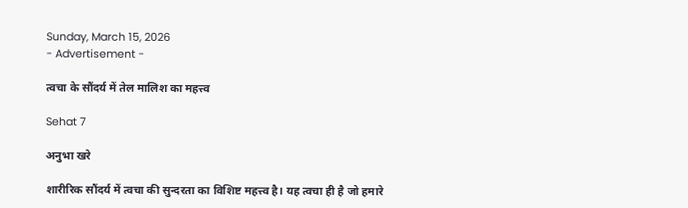Sunday, March 15, 2026
- Advertisement -

त्वचा के सौंदर्य में तेल मालिश का महत्त्व

Sehat 7

अनुभा खरे

शारीरिक सौंदर्य में त्वचा की सुन्दरता का विशिष्ट महत्त्व है। यह त्वचा ही है जो हमारे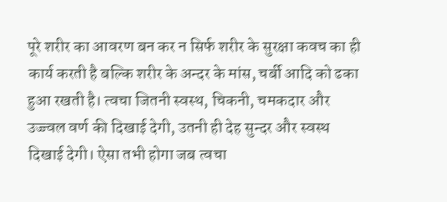पूरे शरीर का आवरण बन कर न सिर्फ शरीर के सुरक्षा कवच का ही कार्य करती है बल्कि शरीर के अन्दर के मांस, चर्बी आदि को ढका हुआ रखती है। त्वचा जितनी स्वस्थ, चिकनी, चमकदार और उज्ज्वल वर्ण की दिखाई देगी, उतनी ही देह सुन्दर और स्वस्थ दिखाई देगी। ऐसा तभी होगा जब त्वचा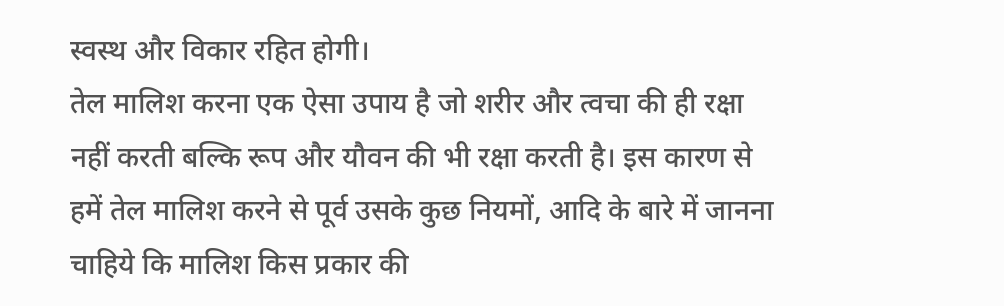स्वस्थ और विकार रहित होगी।
तेल मालिश करना एक ऐसा उपाय है जो शरीर और त्वचा की ही रक्षा नहीं करती बल्कि रूप और यौवन की भी रक्षा करती है। इस कारण से हमें तेल मालिश करने से पूर्व उसके कुछ नियमों, आदि के बारे में जानना चाहिये कि मालिश किस प्रकार की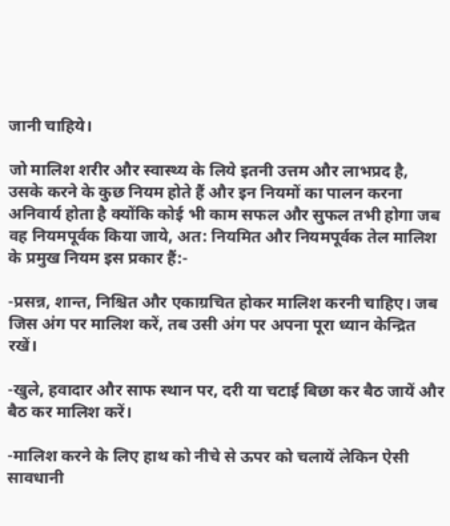जानी चाहिये।

जो मालिश शरीर और स्वास्थ्य के लिये इतनी उत्तम और लाभप्रद है, उसके करने के कुछ नियम होते हैं और इन नियमों का पालन करना अनिवार्य होता है क्योंकि कोई भी काम सफल और सुफल तभी होगा जब वह नियमपूर्वक किया जाये, अत: नियमित और नियमपूर्वक तेल मालिश के प्रमुख नियम इस प्रकार हैं:-

-प्रसन्न, शान्त, निश्चित और एकाग्रचित होकर मालिश करनी चाहिए। जब जिस अंग पर मालिश करें, तब उसी अंग पर अपना पूरा ध्यान केन्द्रित रखें।

-खुले, हवादार और साफ स्थान पर, दरी या चटाई बिछा कर बैठ जायें और बैठ कर मालिश करें।

-मालिश करने के लिए हाथ को नीचे से ऊपर को चलायें लेकिन ऐसी सावधानी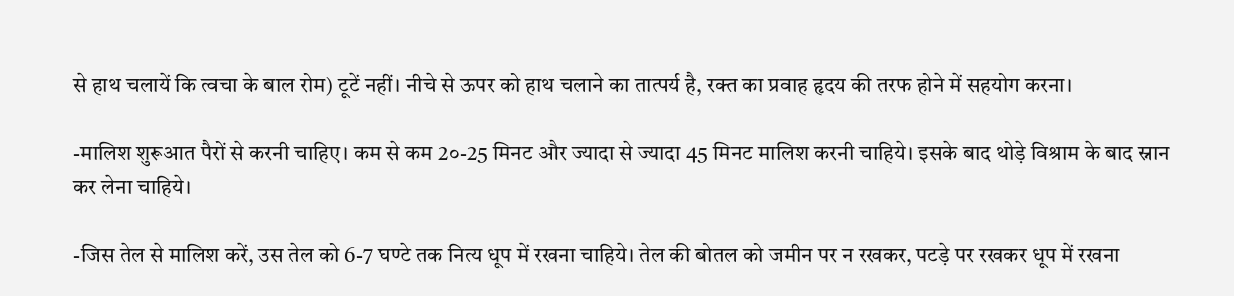से हाथ चलायें कि त्वचा के बाल रोम) टूटें नहीं। नीचे से ऊपर को हाथ चलाने का तात्पर्य है, रक्त का प्रवाह हृदय की तरफ होने में सहयोग करना।

-मालिश शुरूआत पैरों से करनी चाहिए। कम से कम 2०-25 मिनट और ज्यादा से ज्यादा 45 मिनट मालिश करनी चाहिये। इसके बाद थोड़े विश्राम के बाद स्नान कर लेना चाहिये।

-जिस तेल से मालिश करें, उस तेल को 6-7 घण्टे तक नित्य धूप में रखना चाहिये। तेल की बोतल को जमीन पर न रखकर, पटड़े पर रखकर धूप में रखना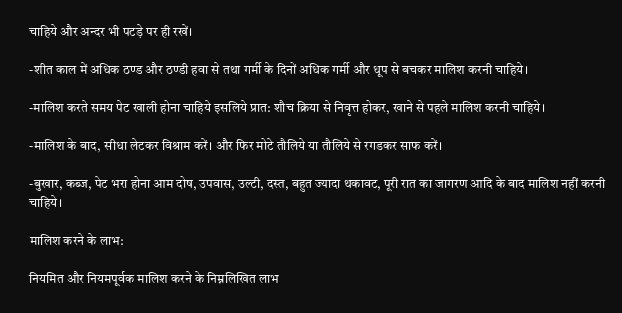चाहिये और अन्दर भी पटड़े पर ही रखें।

-शीत काल में अधिक ठण्ड और ठण्डी हवा से तथा गर्मी के दिनों अधिक गर्मी और धूप से बचकर मालिश करनी चाहिये।

-मालिश करते समय पेट खाली होना चाहिये इसलिये प्रात: शौच क्रिया से निवृत्त होकर, खाने से पहले मालिश करनी चाहिये।

-मालिश के बाद, सीधा लेटकर विश्राम करें। और फिर मोटे तौलिये या तौलिये से रगडकर साफ करें।

-बुखार, कब्ज, पेट भरा होना आम दोष, उपवास, उल्टी, दस्त, बहुत ज्यादा थकावट, पूरी रात का जागरण आदि के बाद मालिश नहीं करनी चाहिये।

मालिश करने के लाभ:

नियमित और नियमपूर्वक मालिश करने के निम्नलिखित लाभ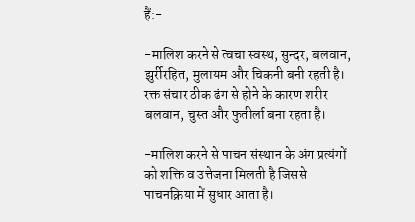हैं:-

-मालिश करने से त्वचा स्वस्थ, सुन्दर, बलवान, झुर्रीरहित, मुलायम और चिकनी बनी रहती है। रक्त संचार ठीक ढंग से होने के कारण शरीर बलवान, चुस्त और फुतीर्ला बना रहता है।

-मालिश करने से पाचन संस्थान के अंग प्रत्यंगों को शक्ति व उत्तेजना मिलती है जिससे पाचनक्रिया में सुधार आता है।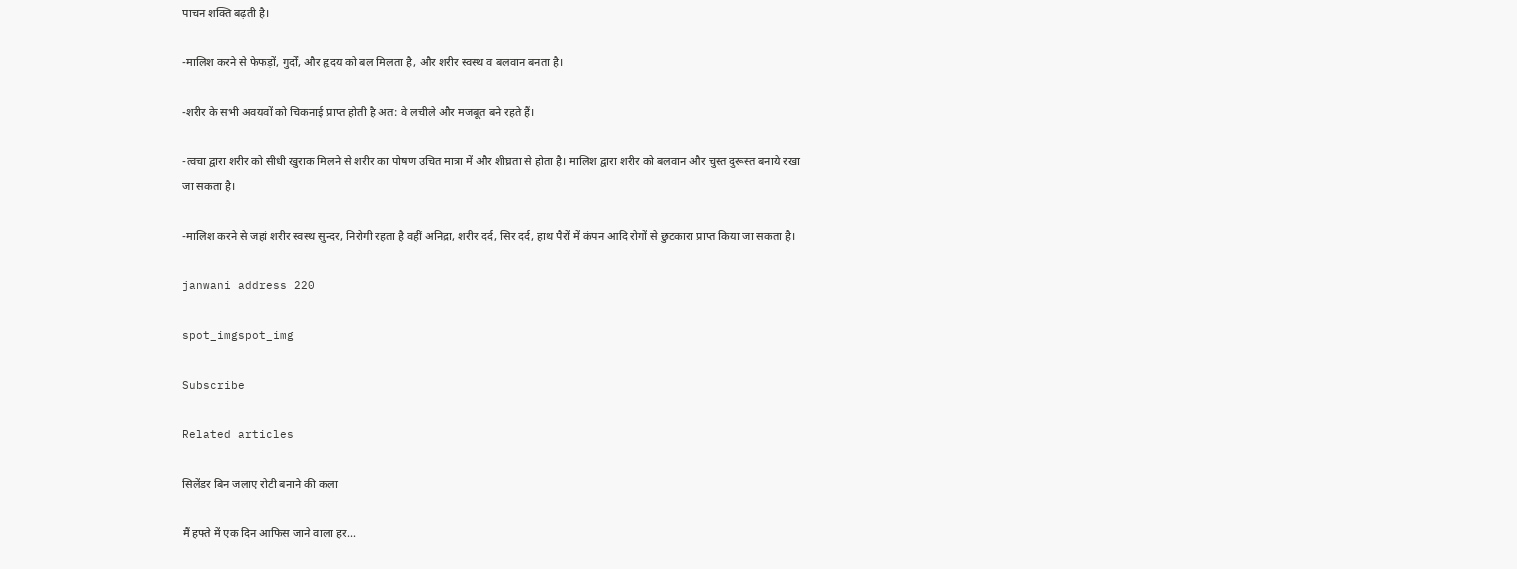पाचन शक्ति बढ़ती है।

-मालिश करने से फेफड़ों, गुर्दों, और हृदय को बल मिलता है, और शरीर स्वस्थ व बलवान बनता है।

-शरीर के सभी अवयवों को चिकनाई प्राप्त होती है अत: वे लचीले और मजबूत बने रहते हैं।

-त्वचा द्वारा शरीर को सीधी खुराक मिलने से शरीर का पोषण उचित मात्रा में और शीघ्रता से होता है। मालिश द्वारा शरीर को बलवान और चुस्त दुरूस्त बनाये रखा जा सकता है।

-मालिश करने से जहां शरीर स्वस्थ सुन्दर, निरोगी रहता है वहीं अनिद्रा, शरीर दर्द, सिर दर्द, हाथ पैरों में कंपन आदि रोगों से छुटकारा प्राप्त किया जा सकता है।

janwani address 220

spot_imgspot_img

Subscribe

Related articles

सिलेंडर बिन जलाए रोटी बनाने की कला

मैं हफ्ते में एक दिन आफिस जाने वाला हर...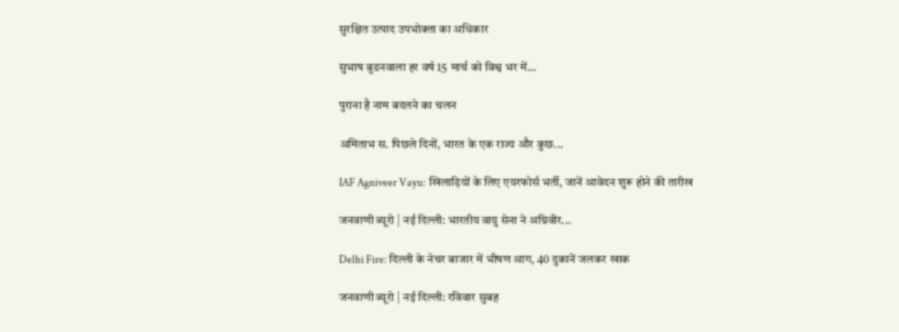सुरक्षित उत्पाद उपभोक्ता का अधिकार

सुभाष बुडनवाला हर वर्ष 15 मार्च को विश्व भर में...

पुराना है नाम बदलने का चलन

अमिताभ स. पिछले दिनों, भारत के एक राज्य और कुछ...

IAF Agniveer Vayu: खिलाड़ियों के लिए एयरफोर्स भर्ती, जानें आवेदन शुरू होने की तारीख

जनवाणी ब्यूरो | नई दिल्ली: भारतीय वायु सेना ने अग्निवीर...

Delhi Fire: दिल्ली के नेचर बाजार में भीषण आग, 40 दुकानें जलकर खाक

जनवाणी ब्यूरो | नई दिल्ली: रविवार सुबह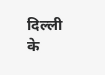दिल्ली के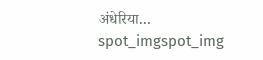अंधेरिया...
spot_imgspot_img